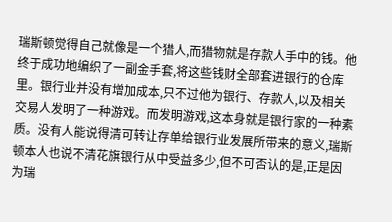瑞斯顿觉得自己就像是一个猎人,而猎物就是存款人手中的钱。他终于成功地编织了一副金手套,将这些钱财全部套进银行的仓库里。银行业并没有增加成本,只不过他为银行、存款人,以及相关交易人发明了一种游戏。而发明游戏,这本身就是银行家的一种素质。没有人能说得清可转让存单给银行业发展所带来的意义,瑞斯顿本人也说不清花旗银行从中受益多少,但不可否认的是,正是因为瑞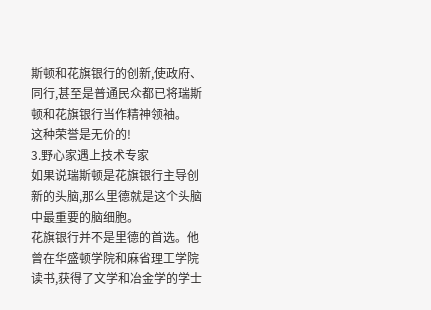斯顿和花旗银行的创新,使政府、同行,甚至是普通民众都已将瑞斯顿和花旗银行当作精神领袖。
这种荣誉是无价的!
3.野心家遇上技术专家
如果说瑞斯顿是花旗银行主导创新的头脑,那么里德就是这个头脑中最重要的脑细胞。
花旗银行并不是里德的首选。他曾在华盛顿学院和麻省理工学院读书,获得了文学和冶金学的学士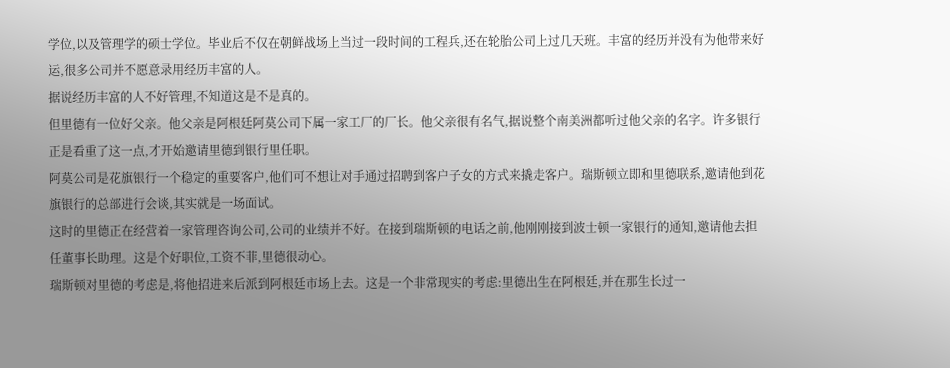学位,以及管理学的硕士学位。毕业后不仅在朝鲜战场上当过一段时间的工程兵,还在轮胎公司上过几天班。丰富的经历并没有为他带来好运,很多公司并不愿意录用经历丰富的人。
据说经历丰富的人不好管理,不知道这是不是真的。
但里德有一位好父亲。他父亲是阿根廷阿莫公司下属一家工厂的厂长。他父亲很有名气,据说整个南美洲都听过他父亲的名字。许多银行正是看重了这一点,才开始邀请里德到银行里任职。
阿莫公司是花旗银行一个稳定的重要客户,他们可不想让对手通过招聘到客户子女的方式来撬走客户。瑞斯顿立即和里德联系,邀请他到花旗银行的总部进行会谈,其实就是一场面试。
这时的里德正在经营着一家管理咨询公司,公司的业绩并不好。在接到瑞斯顿的电话之前,他刚刚接到波士顿一家银行的通知,邀请他去担任董事长助理。这是个好职位,工资不菲,里德很动心。
瑞斯顿对里德的考虑是,将他招进来后派到阿根廷市场上去。这是一个非常现实的考虑:里德出生在阿根廷,并在那生长过一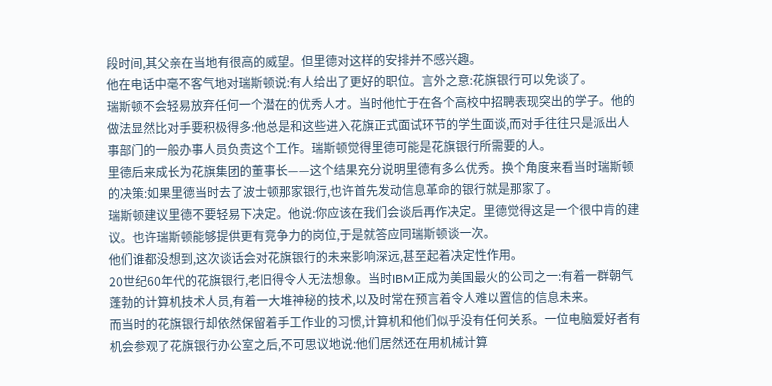段时间,其父亲在当地有很高的威望。但里德对这样的安排并不感兴趣。
他在电话中毫不客气地对瑞斯顿说:有人给出了更好的职位。言外之意:花旗银行可以免谈了。
瑞斯顿不会轻易放弃任何一个潜在的优秀人才。当时他忙于在各个高校中招聘表现突出的学子。他的做法显然比对手要积极得多:他总是和这些进入花旗正式面试环节的学生面谈,而对手往往只是派出人事部门的一般办事人员负责这个工作。瑞斯顿觉得里德可能是花旗银行所需要的人。
里德后来成长为花旗集团的董事长——这个结果充分说明里德有多么优秀。换个角度来看当时瑞斯顿的决策:如果里德当时去了波士顿那家银行,也许首先发动信息革命的银行就是那家了。
瑞斯顿建议里德不要轻易下决定。他说:你应该在我们会谈后再作决定。里德觉得这是一个很中肯的建议。也许瑞斯顿能够提供更有竞争力的岗位,于是就答应同瑞斯顿谈一次。
他们谁都没想到,这次谈话会对花旗银行的未来影响深远,甚至起着决定性作用。
20世纪60年代的花旗银行,老旧得令人无法想象。当时IBM正成为美国最火的公司之一:有着一群朝气蓬勃的计算机技术人员,有着一大堆神秘的技术,以及时常在预言着令人难以置信的信息未来。
而当时的花旗银行却依然保留着手工作业的习惯,计算机和他们似乎没有任何关系。一位电脑爱好者有机会参观了花旗银行办公室之后,不可思议地说:他们居然还在用机械计算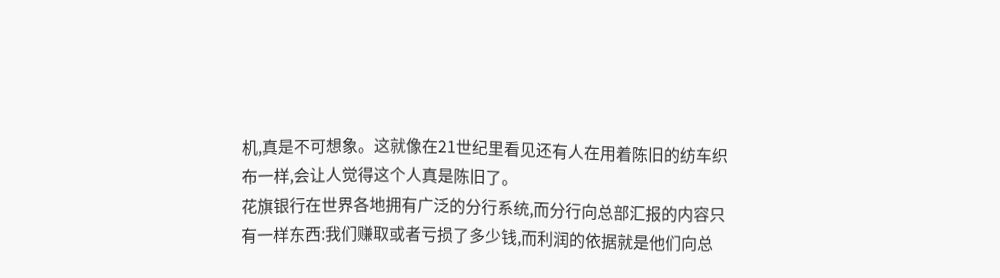机,真是不可想象。这就像在21世纪里看见还有人在用着陈旧的纺车织布一样,会让人觉得这个人真是陈旧了。
花旗银行在世界各地拥有广泛的分行系统,而分行向总部汇报的内容只有一样东西:我们赚取或者亏损了多少钱,而利润的依据就是他们向总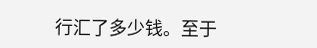行汇了多少钱。至于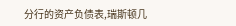分行的资产负债表,瑞斯顿几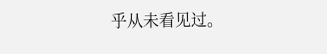乎从未看见过。